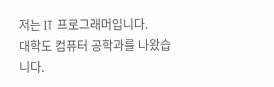저는 IT 프로그래머입니다.
대학도 컴퓨터 공학과를 나왔습니다.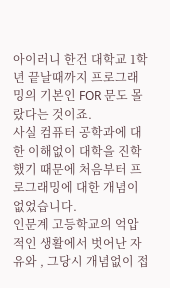아이러니 한건 대학교 1학년 끝날때까지 프로그래밍의 기본인 FOR 문도 몰랐다는 것이죠.
사실 컴퓨터 공학과에 대한 이해없이 대학을 진학했기 때문에 처음부터 프로그래밍에 대한 개념이 없었습니다.
인문계 고등학교의 억압적인 생활에서 벗어난 자유와 , 그당시 개념없이 접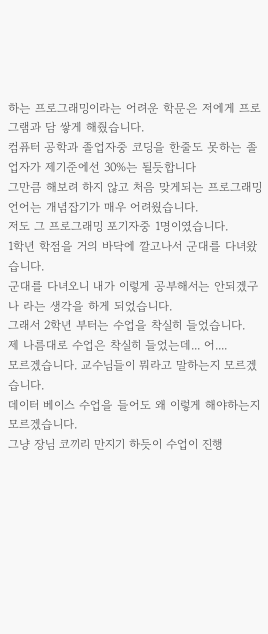하는 프로그래밍이라는 어려운 학문은 저에게 프로그램과 담 쌓게 해줬습니다.
컴퓨터 공학과 졸업자중 코딩을 한줄도 못하는 졸업자가 제기준에선 30%는 될듯합니다
그만큼 해보려 하지 않고 처음 맞게되는 프로그래밍 언어는 개념잡기가 매우 어려웠습니다.
저도 그 프로그래밍 포기자중 1명이였습니다.
1학년 학점을 거의 바닥에 깔고나서 군대를 다녀왔습니다.
군대를 다녀오니 내가 이렇게 공부해서는 안되겠구나 라는 생각을 하게 되었습니다.
그래서 2학년 부터는 수업을 착실히 들었습니다.
제 나름대로 수업은 착실히 들었는데... 어....
모르겠습니다. 교수님들이 뭐라고 말하는지 모르겠습니다.
데이터 베이스 수업을 들어도 왜 이렇게 해야하는지 모르겠습니다.
그냥 장님 코끼리 만지기 하듯이 수업이 진행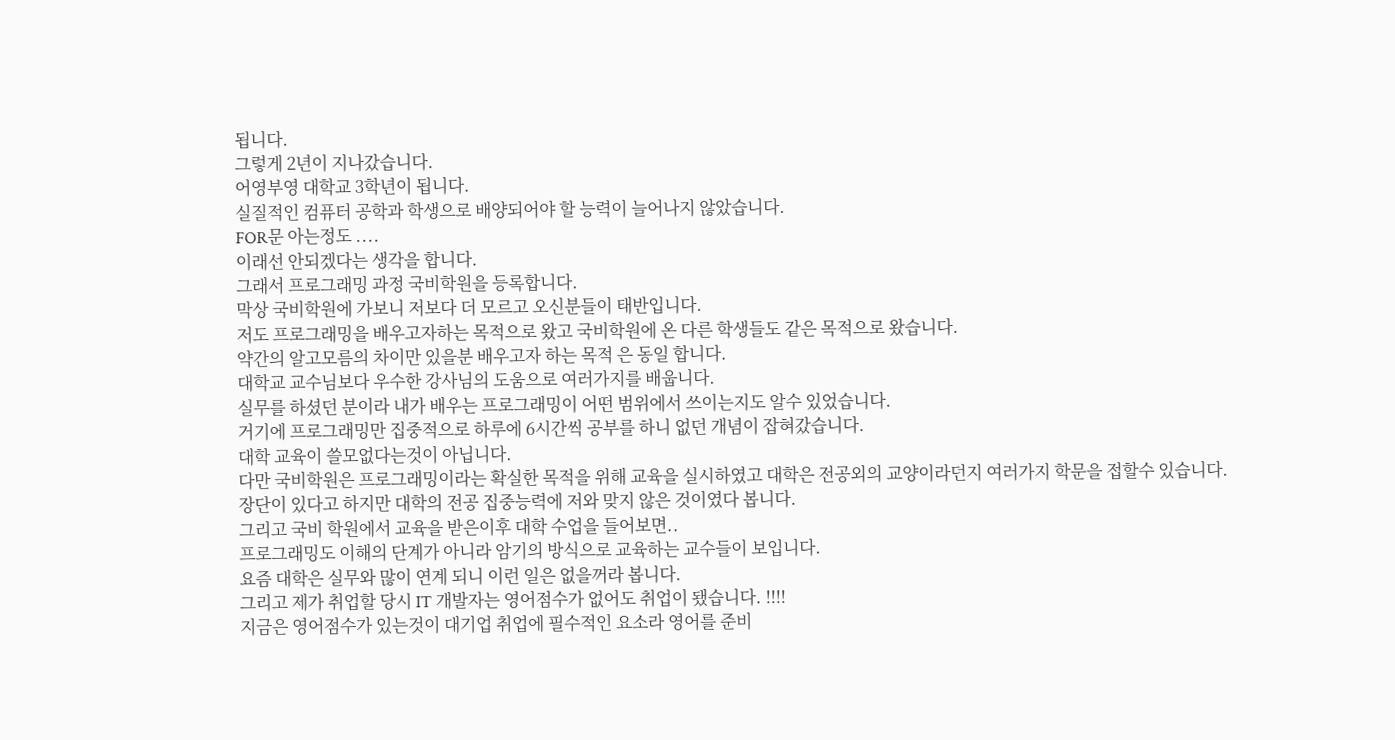됩니다.
그렇게 2년이 지나갔습니다.
어영부영 대학교 3학년이 됩니다.
실질적인 컴퓨터 공학과 학생으로 배양되어야 할 능력이 늘어나지 않았습니다.
FOR문 아는정도 ....
이래선 안되겠다는 생각을 합니다.
그래서 프로그래밍 과정 국비학원을 등록합니다.
막상 국비학원에 가보니 저보다 더 모르고 오신분들이 태반입니다.
저도 프로그래밍을 배우고자하는 목적으로 왔고 국비학원에 온 다른 학생들도 같은 목적으로 왔습니다.
약간의 알고모름의 차이만 있을분 배우고자 하는 목적 은 동일 합니다.
대학교 교수님보다 우수한 강사님의 도움으로 여러가지를 배웁니다.
실무를 하셨던 분이라 내가 배우는 프로그래밍이 어떤 범위에서 쓰이는지도 알수 있었습니다.
거기에 프로그래밍만 집중적으로 하루에 6시간씩 공부를 하니 없던 개념이 잡혀갔습니다.
대학 교육이 쓸모없다는것이 아닙니다.
다만 국비학원은 프로그래밍이라는 확실한 목적을 위해 교육을 실시하였고 대학은 전공외의 교양이라던지 여러가지 학문을 접할수 있습니다.
장단이 있다고 하지만 대학의 전공 집중능력에 저와 맞지 않은 것이였다 봅니다.
그리고 국비 학원에서 교육을 받은이후 대학 수업을 들어보면..
프로그래밍도 이해의 단계가 아니라 암기의 방식으로 교육하는 교수들이 보입니다.
요즘 대학은 실무와 많이 연계 되니 이런 일은 없을꺼라 봅니다.
그리고 제가 취업할 당시 IT 개발자는 영어점수가 없어도 취업이 됐습니다. !!!!
지금은 영어점수가 있는것이 대기업 취업에 필수적인 요소라 영어를 준비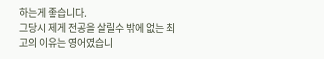하는게 좋습니다.
그당시 제게 전공을 살릴수 밖에 없는 최고의 이유는 영어였습니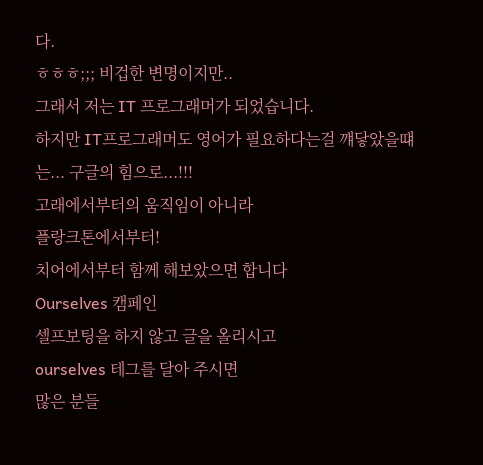다.
ㅎㅎㅎ;;; 비겁한 변명이지만..
그래서 저는 IT 프로그래머가 되었습니다.
하지만 IT프로그래머도 영어가 필요하다는걸 꺠닿았을떄는... 구글의 힘으로...!!!
고래에서부터의 움직임이 아니라
플랑크톤에서부터!
치어에서부터 함께 해보았으면 합니다
Ourselves 캠페인
셀프보팅을 하지 않고 글을 올리시고
ourselves 테그를 달아 주시면
많은 분들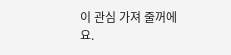이 관심 가져 줄꺼에요.